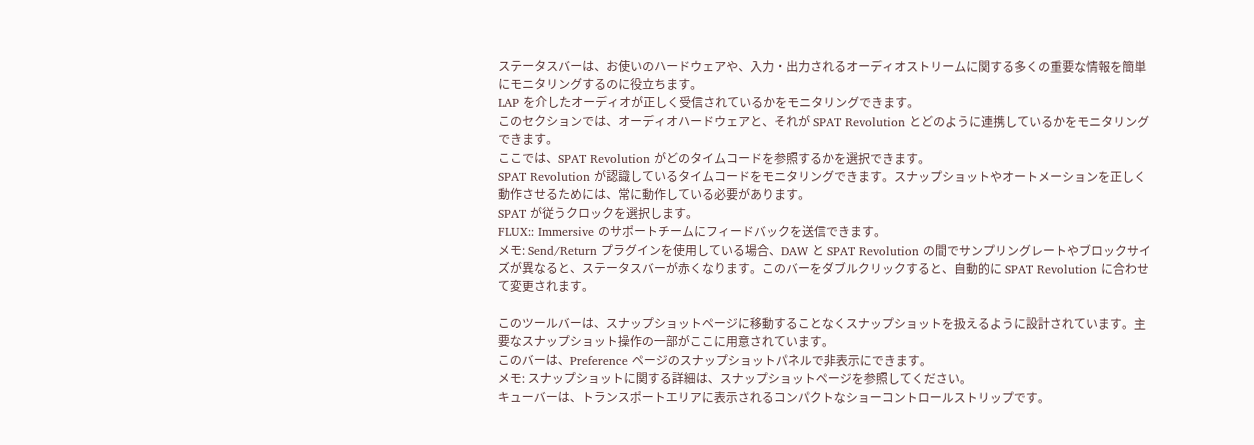ステータスバーは、お使いのハードウェアや、入力・出力されるオーディオストリームに関する多くの重要な情報を簡単にモニタリングするのに役立ちます。
LAP を介したオーディオが正しく受信されているかをモニタリングできます。
このセクションでは、オーディオハードウェアと、それが SPAT Revolution とどのように連携しているかをモニタリングできます。
ここでは、SPAT Revolution がどのタイムコードを参照するかを選択できます。
SPAT Revolution が認識しているタイムコードをモニタリングできます。スナップショットやオートメーションを正しく動作させるためには、常に動作している必要があります。
SPAT が従うクロックを選択します。
FLUX:: Immersive のサポートチームにフィードバックを送信できます。
メモ: Send/Return プラグインを使用している場合、DAW と SPAT Revolution の間でサンプリングレートやブロックサイズが異なると、ステータスバーが赤くなります。このバーをダブルクリックすると、自動的に SPAT Revolution に合わせて変更されます。

このツールバーは、スナップショットページに移動することなくスナップショットを扱えるように設計されています。主要なスナップショット操作の一部がここに用意されています。
このバーは、Preference ページのスナップショットパネルで非表示にできます。
メモ: スナップショットに関する詳細は、スナップショットページを参照してください。
キューバーは、トランスポートエリアに表示されるコンパクトなショーコントロールストリップです。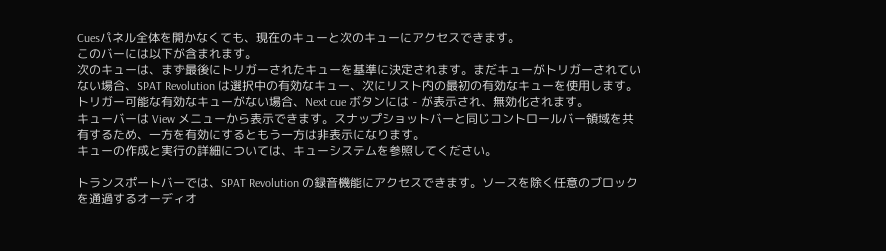Cuesパネル全体を開かなくても、現在のキューと次のキューにアクセスできます。
このバーには以下が含まれます。
次のキューは、まず最後にトリガーされたキューを基準に決定されます。まだキューがトリガーされていない場合、SPAT Revolution は選択中の有効なキュー、次にリスト内の最初の有効なキューを使用します。トリガー可能な有効なキューがない場合、Next cue ボタンには - が表示され、無効化されます。
キューバーは View メニューから表示できます。スナップショットバーと同じコントロールバー領域を共有するため、一方を有効にするともう一方は非表示になります。
キューの作成と実行の詳細については、キューシステムを参照してください。

トランスポートバーでは、SPAT Revolution の録音機能にアクセスできます。ソースを除く任意のブロックを通過するオーディオ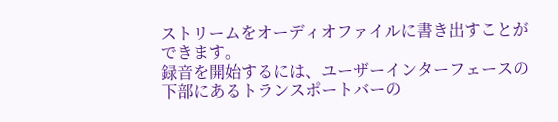ストリームをオーディオファイルに書き出すことができます。
録音を開始するには、ユーザーインターフェースの下部にあるトランスポートバーの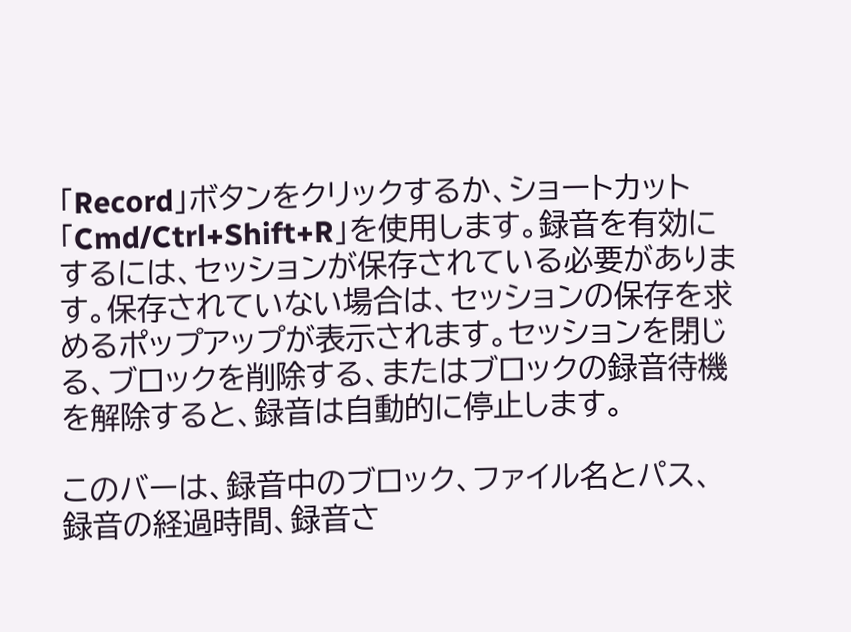「Record」ボタンをクリックするか、ショートカット「Cmd/Ctrl+Shift+R」を使用します。録音を有効にするには、セッションが保存されている必要があります。保存されていない場合は、セッションの保存を求めるポップアップが表示されます。セッションを閉じる、ブロックを削除する、またはブロックの録音待機を解除すると、録音は自動的に停止します。

このバーは、録音中のブロック、ファイル名とパス、録音の経過時間、録音さ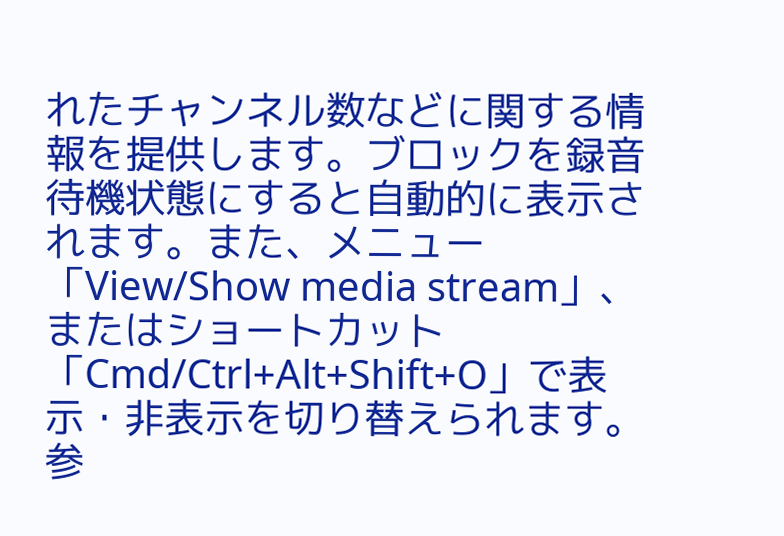れたチャンネル数などに関する情報を提供します。ブロックを録音待機状態にすると自動的に表示されます。また、メニュー「View/Show media stream」、またはショートカット「Cmd/Ctrl+Alt+Shift+O」で表示・非表示を切り替えられます。
参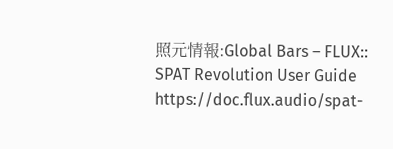照元情報:Global Bars – FLUX:: SPAT Revolution User Guide
https://doc.flux.audio/spat-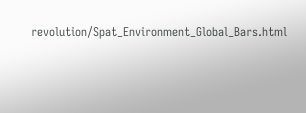revolution/Spat_Environment_Global_Bars.html